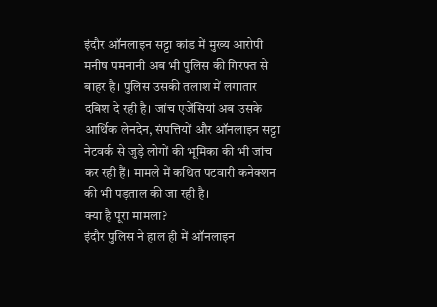इंदौर ऑनलाइन सट्टा कांड में मुख्य आरोपी मनीष पमनानी अब भी पुलिस की गिरफ्त से बाहर है। पुलिस उसकी तलाश में लगातार दबिश दे रही है। जांच एजेंसियां अब उसके आर्थिक लेनदेन, संपत्तियों और ऑनलाइन सट्टा नेटवर्क से जुड़े लोगों की भूमिका की भी जांच कर रही हैं। मामले में कथित पटवारी कनेक्शन की भी पड़ताल की जा रही है।
क्या है पूरा मामला?
इंदौर पुलिस ने हाल ही में ऑनलाइन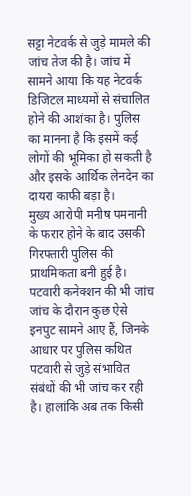सट्टा नेटवर्क से जुड़े मामले की जांच तेज की है। जांच में सामने आया कि यह नेटवर्क डिजिटल माध्यमों से संचालित होने की आशंका है। पुलिस का मानना है कि इसमें कई लोगों की भूमिका हो सकती है और इसके आर्थिक लेनदेन का दायरा काफी बड़ा है।
मुख्य आरोपी मनीष पमनानी के फरार होने के बाद उसकी गिरफ्तारी पुलिस की प्राथमिकता बनी हुई है।
पटवारी कनेक्शन की भी जांच
जांच के दौरान कुछ ऐसे इनपुट सामने आए हैं, जिनके आधार पर पुलिस कथित पटवारी से जुड़े संभावित संबंधों की भी जांच कर रही है। हालांकि अब तक किसी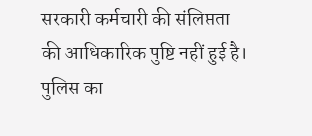सरकारी कर्मचारी की संलिप्तता की आधिकारिक पुष्टि नहीं हुई है।
पुलिस का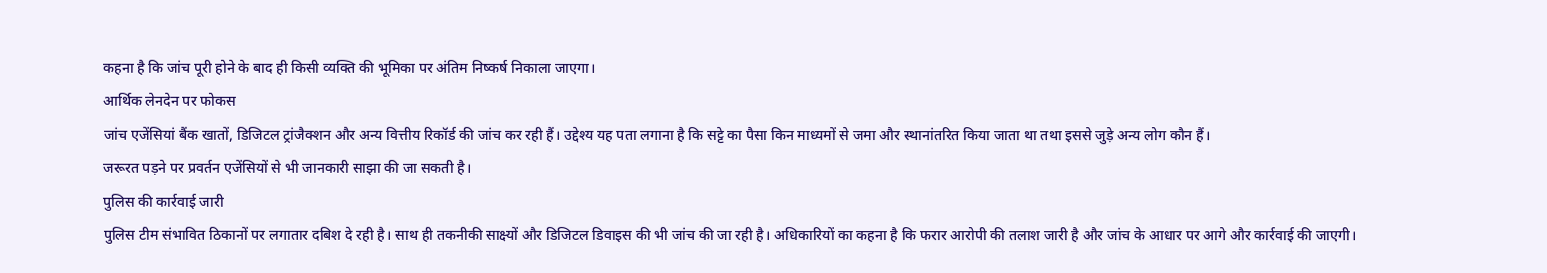कहना है कि जांच पूरी होने के बाद ही किसी व्यक्ति की भूमिका पर अंतिम निष्कर्ष निकाला जाएगा।
आर्थिक लेनदेन पर फोकस
जांच एजेंसियां बैंक खातों, डिजिटल ट्रांजैक्शन और अन्य वित्तीय रिकॉर्ड की जांच कर रही हैं। उद्देश्य यह पता लगाना है कि सट्टे का पैसा किन माध्यमों से जमा और स्थानांतरित किया जाता था तथा इससे जुड़े अन्य लोग कौन हैं।
जरूरत पड़ने पर प्रवर्तन एजेंसियों से भी जानकारी साझा की जा सकती है।
पुलिस की कार्रवाई जारी
पुलिस टीम संभावित ठिकानों पर लगातार दबिश दे रही है। साथ ही तकनीकी साक्ष्यों और डिजिटल डिवाइस की भी जांच की जा रही है। अधिकारियों का कहना है कि फरार आरोपी की तलाश जारी है और जांच के आधार पर आगे और कार्रवाई की जाएगी।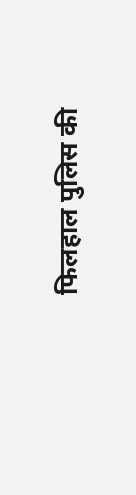फिलहाल पुलिस की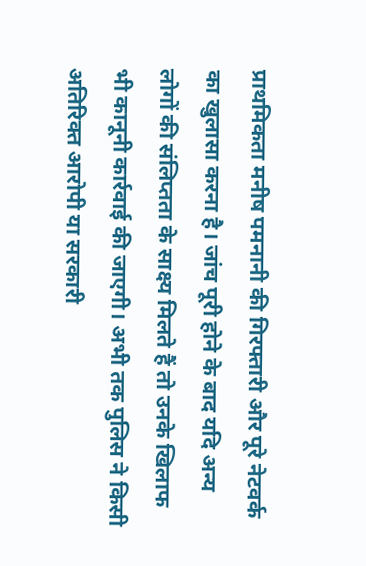प्राथमिकता मनीष पमनानी की गिरफ्तारी और पूरे नेटवर्क का खुलासा करना है। जांच पूरी होने के बाद यदि अन्य लोगों की संलिप्तता के साक्ष्य मिलते हैं तो उनके खिलाफ भी कानूनी कार्रवाई की जाएगी। अभी तक पुलिस ने किसी अतिरिक्त आरोपी या सरकारी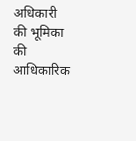अधिकारी की भूमिका की आधिकारिक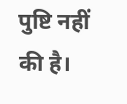पुष्टि नहीं की है।